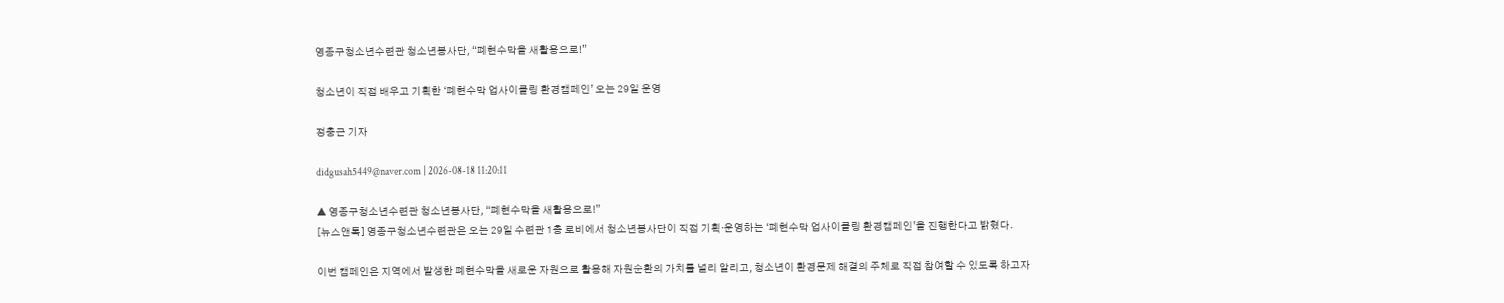영종구청소년수련관 청소년봉사단, “폐현수막을 새활용으로!”

청소년이 직접 배우고 기획한 ‘폐현수막 업사이클링 환경캠페인’ 오는 29일 운영

정충근 기자

didgusah5449@naver.com | 2026-08-18 11:20:11

▲ 영종구청소년수련관 청소년봉사단, “폐현수막을 새활용으로!”
[뉴스앤톡] 영종구청소년수련관은 오는 29일 수련관 1층 로비에서 청소년봉사단이 직접 기획·운영하는 ‘폐현수막 업사이클링 환경캠페인’을 진행한다고 밝혔다.

이번 캠페인은 지역에서 발생한 폐현수막을 새로운 자원으로 활용해 자원순환의 가치를 널리 알리고, 청소년이 환경문제 해결의 주체로 직접 참여할 수 있도록 하고자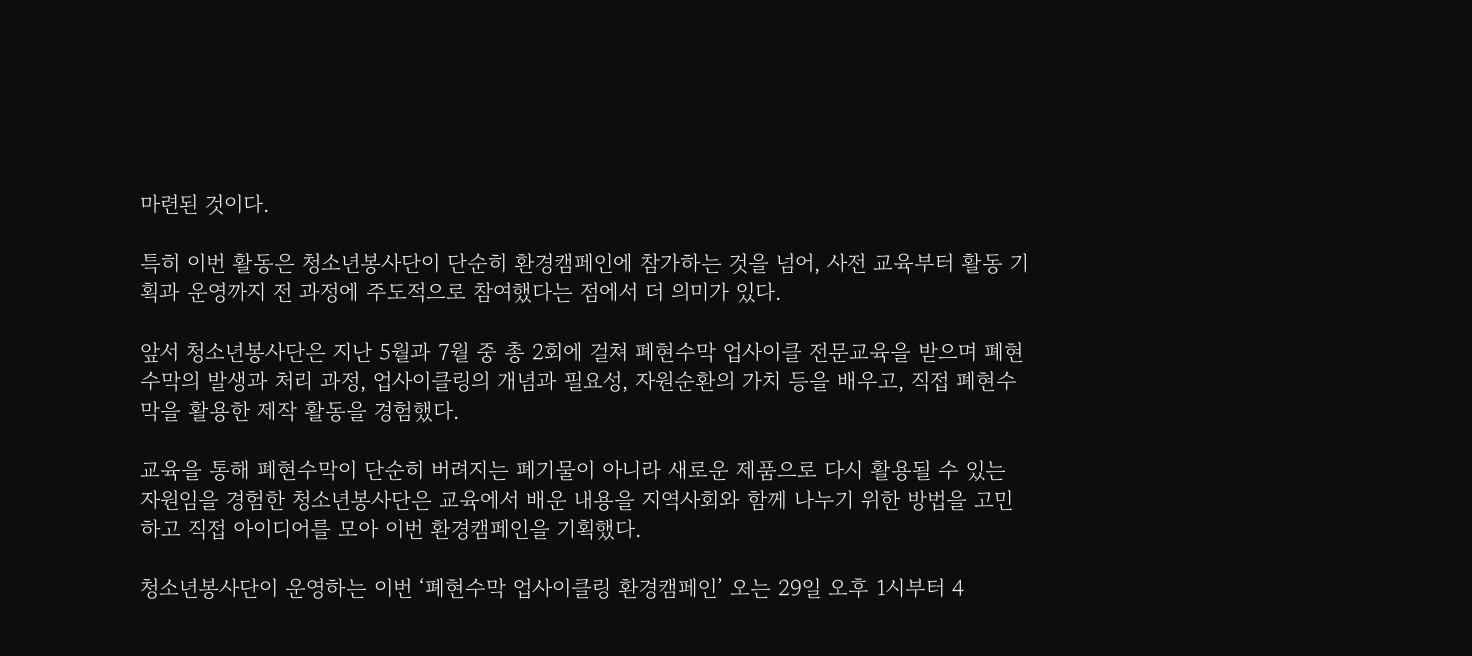마련된 것이다.

특히 이번 활동은 청소년봉사단이 단순히 환경캠페인에 참가하는 것을 넘어, 사전 교육부터 활동 기획과 운영까지 전 과정에 주도적으로 참여했다는 점에서 더 의미가 있다.

앞서 청소년봉사단은 지난 5월과 7월 중 총 2회에 걸쳐 폐현수막 업사이클 전문교육을 받으며 폐현수막의 발생과 처리 과정, 업사이클링의 개념과 필요성, 자원순환의 가치 등을 배우고, 직접 폐현수막을 활용한 제작 활동을 경험했다.

교육을 통해 폐현수막이 단순히 버려지는 폐기물이 아니라 새로운 제품으로 다시 활용될 수 있는 자원임을 경험한 청소년봉사단은 교육에서 배운 내용을 지역사회와 함께 나누기 위한 방법을 고민하고 직접 아이디어를 모아 이번 환경캠페인을 기획했다.

청소년봉사단이 운영하는 이번 ‘폐현수막 업사이클링 환경캠페인’ 오는 29일 오후 1시부터 4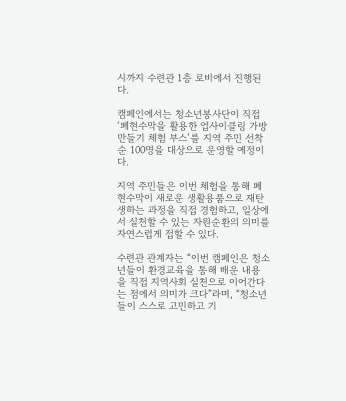시까지 수련관 1층 로비에서 진행된다.

캠페인에서는 청소년봉사단이 직접 ‘폐현수막을 활용한 업사이클링 가방 만들기 체험 부스’를 지역 주민 선착순 100명을 대상으로 운영할 예정이다.

지역 주민들은 이번 체험을 통해 폐현수막이 새로운 생활용품으로 재탄생하는 과정을 직접 경험하고, 일상에서 실천할 수 있는 자원순환의 의미를 자연스럽게 접할 수 있다.

수련관 관계자는 “이번 캠페인은 청소년들이 환경교육을 통해 배운 내용을 직접 지역사회 실천으로 이어간다는 점에서 의미가 크다”라며, “청소년들이 스스로 고민하고 기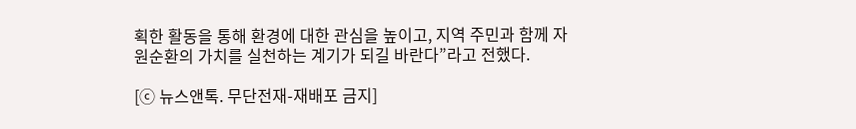획한 활동을 통해 환경에 대한 관심을 높이고, 지역 주민과 함께 자원순환의 가치를 실천하는 계기가 되길 바란다”라고 전했다.

[ⓒ 뉴스앤톡. 무단전재-재배포 금지]